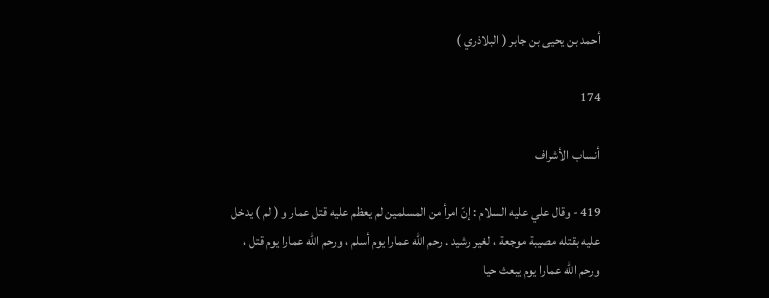أحمد بن يحيى بن جابر ( البلاذري )

174

أنساب الأشراف

419 - وقال علي عليه السلام : إنّ امرأ من المسلمين لم يعظم عليه قتل عمار و ( لم ) يدخل عليه بقتله مصيبة موجعة ، لغير رشيد . رحم الله عمارا يوم أسلم ، ورحم الله عمارا يوم قتل ، ورحم الله عمارا يوم يبعث حيا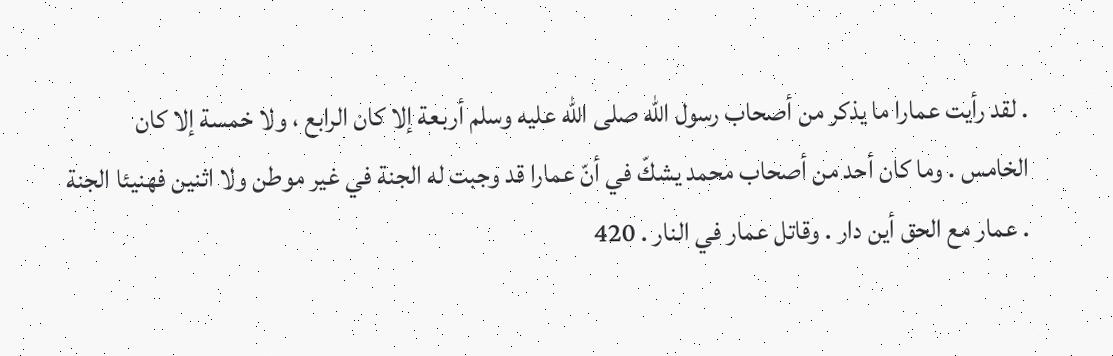. لقد رأيت عمارا ما يذكر من أصحاب رسول الله صلى الله عليه وسلم أربعة إلا كان الرابع ، ولا خمسة إلا كان الخامس . وما كان أحد من أصحاب محمد يشكّ في أنّ عمارا قد وجبت له الجنة في غير موطن ولا اثنين فهنيئا الجنة . عمار مع الحق أين دار . وقاتل عمار في النار . 420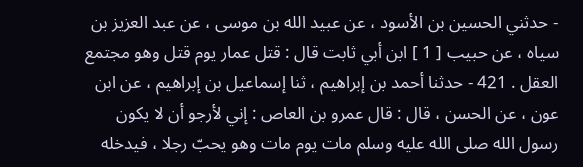- حدثني الحسين بن الأسود ، عن عبيد الله بن موسى ، عن عبد العزيز بن سياه ، عن حبيب [ 1 ] ابن أبي ثابت قال : قتل عمار يوم قتل وهو مجتمع العقل . 421 - حدثنا أحمد بن إبراهيم ، ثنا إسماعيل بن إبراهيم ، عن ابن عون ، عن الحسن ، قال : قال عمرو بن العاص : إني لأرجو أن لا يكون رسول الله صلى الله عليه وسلم مات يوم مات وهو يحبّ رجلا ، فيدخله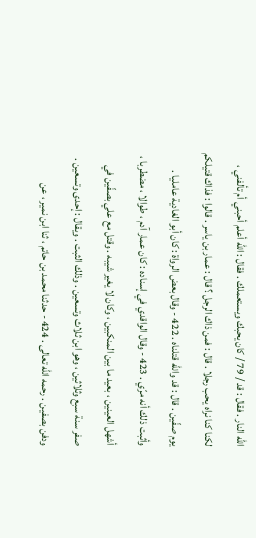الله النار . فقال : قد / 79 / كان يحبك ويستعملك . فقال : الله أعلم أحبني أم تألفني ، لكنا كنا نراه يحب رجلا . قال : فمن ذاك الرجل ؟ قال : عمار بن ياسر . قالوا : فذاك قتيلكم يوم صفّين . قال : قد والله قتلناه . 422 - وقال بعض الرواة : كان أبو الغادية عامليا . وأثبت ذلك أنه مرّي . 423 - وقال الواقدي في إسناده : كان عمار آدم ، طوالا ، مضطربا ، أشهل العينين ، بعيد ما بين المنكبين ، وكان لا يغير شيبه . وقتل مع علي بصفّين في صفر سنة سبع وثلاثين ، وهو ابن ثلاث وتسعين . وذلك الثبت . ويقال : إحدى وتسعين . ودفن بصفين . رحمه الله تعالى . 424 - حدثنا محمد بن حاتم ، ثنا ابن نمير ، عن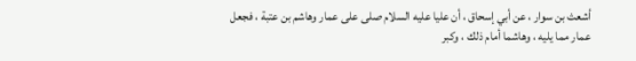أشعث بن سوار ، عن أبي إسحاق ، أن عليا عليه السلام صلى على عمار وهاشم بن عتبة ، فجعل عمار مما يليه ، وهاشما أمام ذلك ، وكبر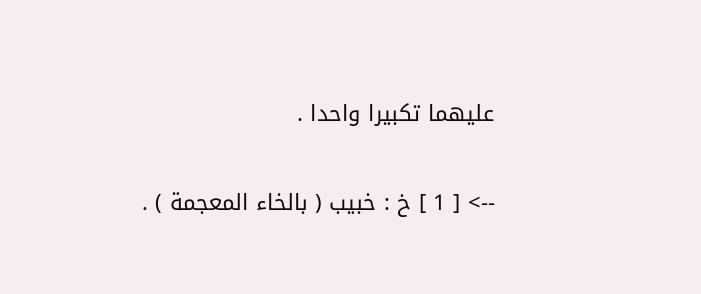عليهما تكبيرا واحدا .

--> [ 1 ] خ : خبيب ( بالخاء المعجمة ) .